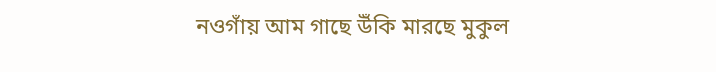নওগাঁয় আম গাছে উঁকি মারছে মুকুল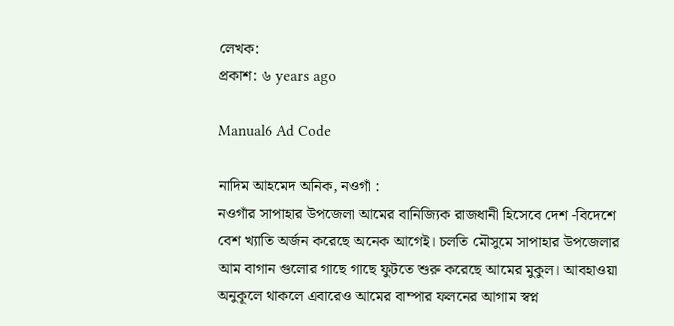লেখক:
প্রকাশ: ৬ years ago

Manual6 Ad Code

নাদিম আহমেদ অনিক, নওগাঁ :
নওগাঁর সাপাহার উপজেলা আমের বানিজ্যিক রাজধানী হিসেবে দেশ -বিদেশে বেশ খ্যাতি অর্জন করেছে অনেক আগেই। চলতি মৌসুমে সাপাহার উপজেলার আম বাগান গুলোর গাছে গাছে ফুটতে শুরু করেছে আমের মুকুল। আবহাওয়া অনুকূলে থাকলে এবারেও আমের বাম্পার ফলনের আগাম স্বপ্ন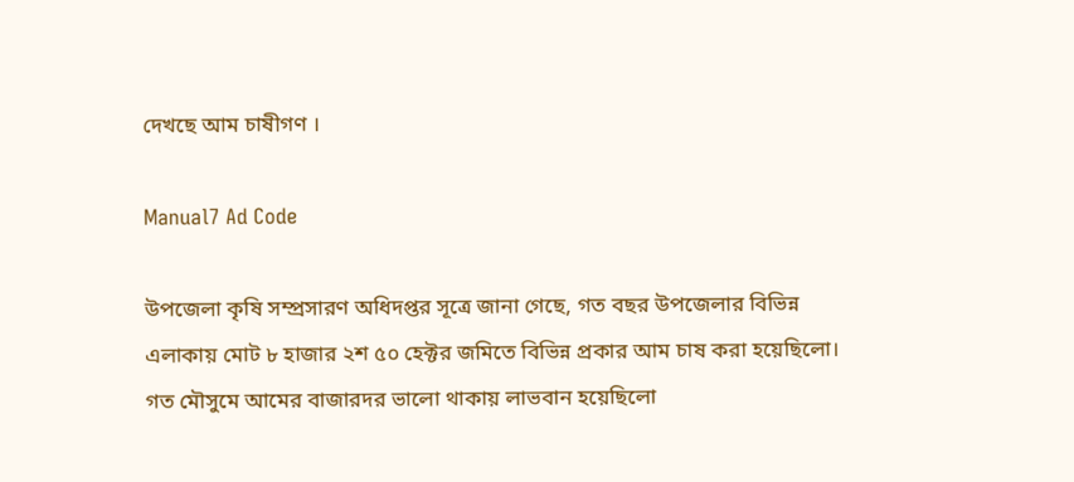দেখছে আম চাষীগণ ।

Manual7 Ad Code

উপজেলা কৃষি সম্প্রসারণ অধিদপ্তর সূত্রে জানা গেছে, গত বছর উপজেলার বিভিন্ন এলাকায় মোট ৮ হাজার ২শ ৫০ হেক্টর জমিতে বিভিন্ন প্রকার আম চাষ করা হয়েছিলো। গত মৌসুমে আমের বাজারদর ভালো থাকায় লাভবান হয়েছিলো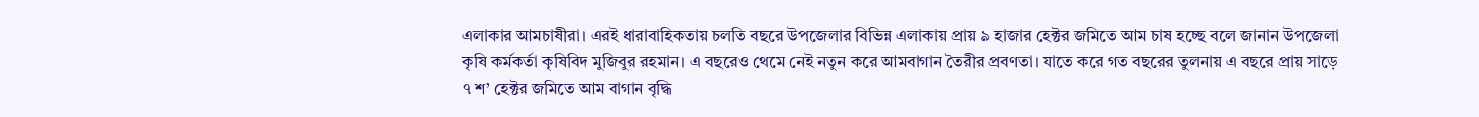এলাকার আমচাষীরা। এরই ধারাবাহিকতায় চলতি বছরে উপজেলার বিভিন্ন এলাকায় প্রায় ৯ হাজার হেক্টর জমিতে আম চাষ হচ্ছে বলে জানান উপজেলা কৃষি কর্মকর্তা কৃষিবিদ মুজিবুর রহমান। এ বছরেও থেমে নেই নতুন করে আমবাগান তৈরীর প্রবণতা। যাতে করে গত বছরের তুলনায় এ বছরে প্রায় সাড়ে ৭ শ’ হেক্টর জমিতে আম বাগান বৃদ্ধি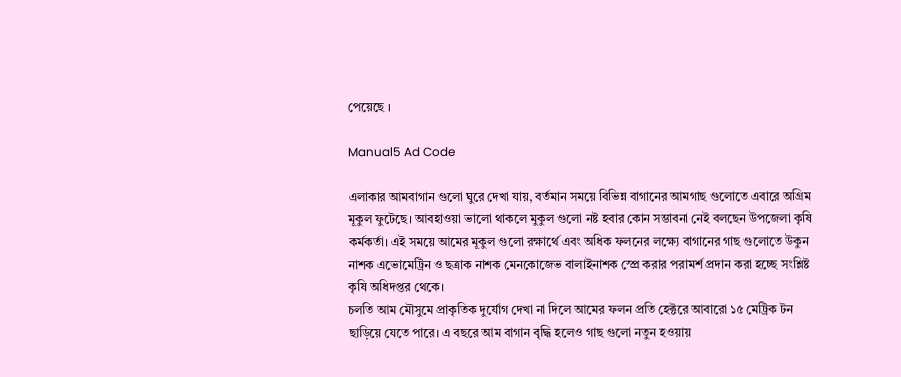পেয়েছে ।

Manual5 Ad Code

এলাকার আমবাগান গুলো ঘুরে দেখা যায়, বর্তমান সময়ে বিভিন্ন বাগানের আমগাছ গুলোতে এবারে অগ্রিম মূকুল ফুটেছে। আবহাওয়া ভালো থাকলে মুকুল গুলো নষ্ট হবার কোন সম্ভাবনা নেই বলছেন উপজেলা কৃষি কর্মকর্তা। এই সময়ে আমের মূকুল গুলো রক্ষার্থে এবং অধিক ফলনের লক্ষ্যে বাগানের গাছ গুলোতে উকুন নাশক এভোমেট্রিন ও ছত্রাক নাশক মেনকোজেভ বালাইনাশক স্প্রে করার পরামর্শ প্রদান করা হচ্ছে সংশ্লিষ্ট কৃষি অধিদপ্তর থেকে।
চলতি আম মৌসুমে প্রাকৃতিক দুর্যোগ দেখা না দিলে আমের ফলন প্রতি হেক্টরে আবারো ১৫ মেট্রিক টন ছাড়িয়ে যেতে পারে। এ বছরে আম বাগান বৃদ্ধি হলেও গাছ গুলো নতুন হওয়ায়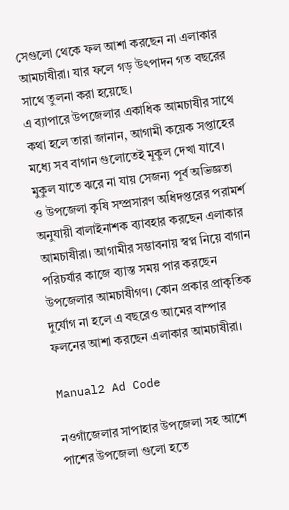সেগুলো থেকে ফল আশা করছেন না এলাকার আমচাষীরা। যার ফলে গড় উৎপাদন গত বছরের সাথে তুলনা করা হয়েছে।
এ ব্যাপারে উপজেলার একাধিক আমচাষীর সাথে কথা হলে তারা জানান, আগামী কয়েক সপ্তাহের মধ্যে সব বাগান গুলোতেই মূকুল দেখা যাবে। মুকুল যাতে ঝরে না যায় সেজন্য পূর্ব অভিজ্ঞতা ও উপজেলা কৃষি সম্প্রসারণ অধিদপ্তরের পরামর্শ অনুযায়ী বালাইনাশক ব্যাবহার করছেন এলাকার আমচাষীরা। আগামীর সম্ভাবনায় স্বপ্ন নিয়ে বাগান পরিচর্যার কাজে ব্যাস্ত সময় পার করছেন উপজেলার আমচাষীগণ। কোন প্রকার প্রাকৃতিক দুর্যোগ না হলে এ বছরেও আমের বাম্পার ফলনের আশা করছেন এলাকার আমচাষীরা।

Manual2 Ad Code

নওগাঁজেলার সাপাহার উপজেলা সহ আশে পাশের উপজেলা গুলো হতে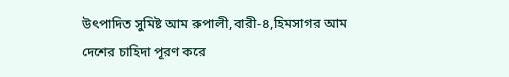উৎপাদিত সুমিষ্ট আম রুপালী,বারী-৪,হিমসাগর আম দেশের চাহিদা পূরণ করে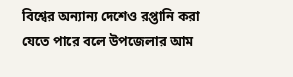বিশ্বের অন্যান্য দেশেও রপ্তানি করা যেতে পারে বলে উপজেলার আম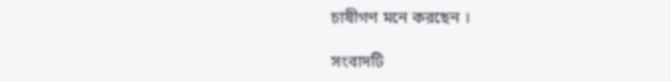চাষীগণ মনে করছেন ।

সংবাদটি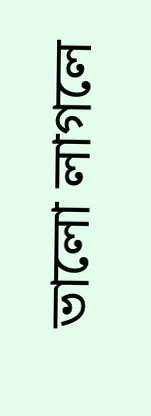ভালো লাগলে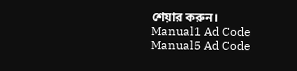শেয়ার করুন।
Manual1 Ad Code
Manual5 Ad Code